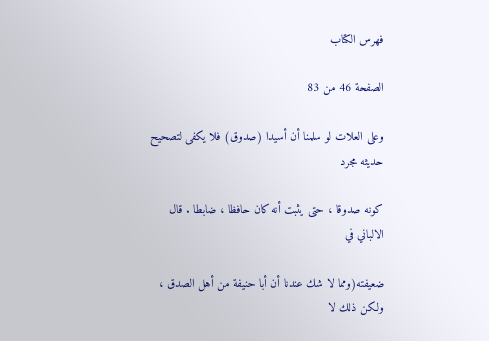فهرس الكتاب

الصفحة 46 من 83

وعلى العلات لو سلمنا أن أسيدا (صدوق) فلا يكفى لتصحيح حديثه مجرد

كونه صدوقا ، حتى يثبت أنه كان حافظا ، ضابطا . قال الالباني في

ضعيفته(ومما لا شك عندنا أن أبا حنيفة من أهل الصدق ، ولكن ذلك لا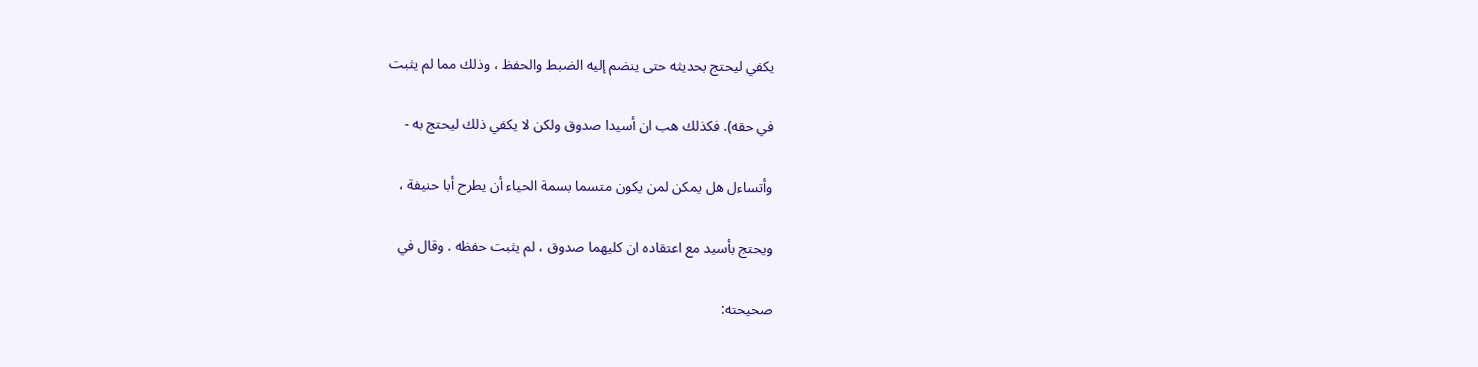يكفي ليحتج بحديثه حتى ينضم إليه الضبط والحفظ ، وذلك مما لم يثبت

في حقه). فكذلك هب ان أسيدا صدوق ولكن لا يكفي ذلك ليحتج به -

وأتساءل هل يمكن لمن يكون متسما بسمة الحياء أن يطرح أبا حنيفة ،

ويحتج بأسيد مع اعتقاده ان كليهما صدوق ، لم يثبت حفظه . وقال في

صحيحته: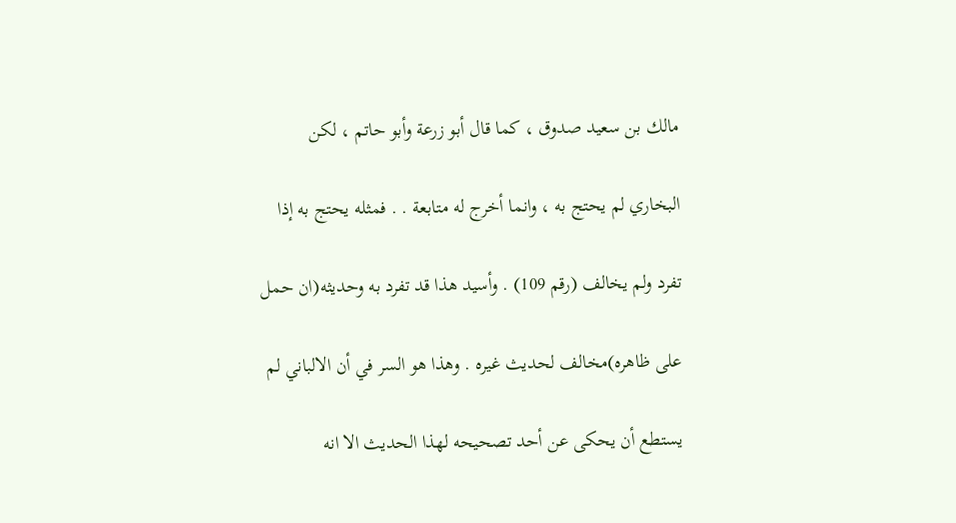مالك بن سعيد صدوق ، كما قال أبو زرعة وأبو حاتم ، لكن

البخاري لم يحتج به ، وانما أخرج له متابعة . . فمثله يحتج به إذا

تفرد ولم يخالف (رقم 109) . وأسيد هذا قد تفرد به وحديثه(ان حمل

على ظاهره)مخالف لحديث غيره . وهذا هو السر في أن الالباني لم

يستطع أن يحكى عن أحد تصحيحه لهذا الحديث الا انه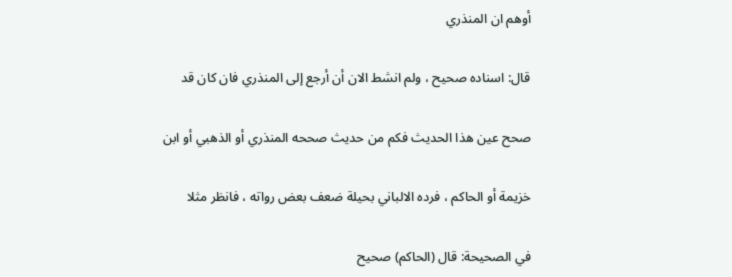أوهم ان المنذري

قال: اسناده صحيح ، ولم انشط الان أن أرجع إلى المنذري فان كان قد

صحح عين هذا الحديث فكم من حديث صححه المنذري أو الذهبي أو ابن

خزيمة أو الحاكم ، فرده الالباني بحيلة ضعف بعض رواته ، فانظر مثلا

في الصحيحة: قال (الحاكم) صحيح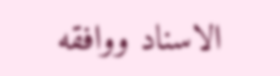الاسناد ووافقه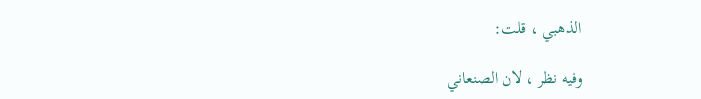الذهبي ، قلت:

وفيه نظر ، لان الصنعاني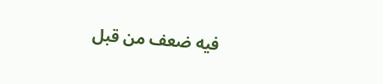فيه ضعف من قبل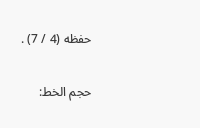حفظه (4 / 7) .

حجم الخط: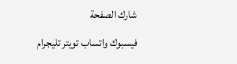شارك الصفحة
فيسبوك واتساب تويتر تليجرام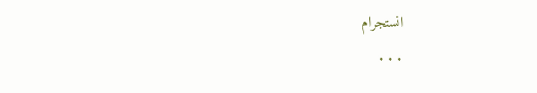انستجرام
. . .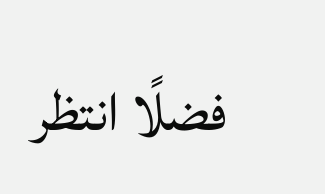فضلًا انتظر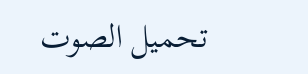تحميل الصوت